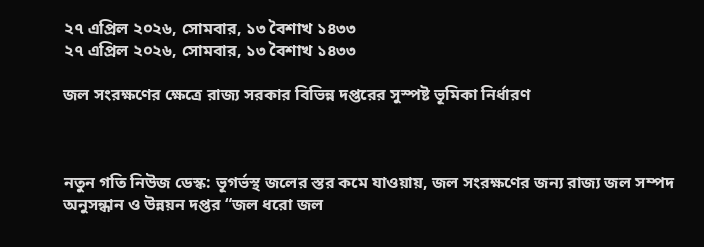২৭ এপ্রিল ২০২৬, সোমবার, ১৩ বৈশাখ ১৪৩৩
২৭ এপ্রিল ২০২৬, সোমবার, ১৩ বৈশাখ ১৪৩৩

জল সংরক্ষণের ক্ষেত্রে রাজ্য সরকার বিভিন্ন দপ্তরের সুস্পষ্ট ভূমিকা নির্ধারণ



নতুন গতি নিউজ ডেস্ক: ভূগর্ভস্থ জলের স্তর কমে যাওয়ায়, জল সংরক্ষণের জন্য রাজ্য জল সম্পদ অনুসন্ধান ও উন্নয়ন দপ্তর “জল ধরো জল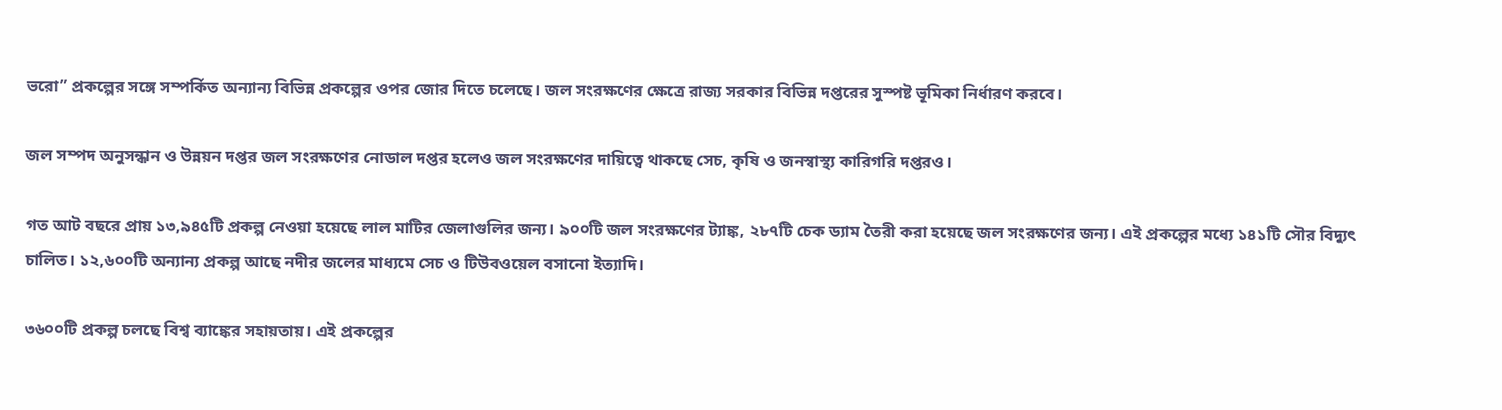ভরো” প্রকল্পের সঙ্গে সম্পর্কিত অন্যান্য বিভিন্ন প্রকল্পের ওপর জোর দিতে চলেছে। জল সংরক্ষণের ক্ষেত্রে রাজ্য সরকার বিভিন্ন দপ্তরের সুস্পষ্ট ভূমিকা নির্ধারণ করবে।

জল সম্পদ অনুসন্ধান ও উন্নয়ন দপ্তর জল সংরক্ষণের নোডাল দপ্তর হলেও জল সংরক্ষণের দায়িত্বে থাকছে সেচ, কৃষি ও জনস্বাস্থ্য কারিগরি দপ্তরও।

গত আট বছরে প্রায় ১৩,৯৪৫টি প্রকল্প নেওয়া হয়েছে লাল মাটির জেলাগুলির জন্য। ৯০০টি জল সংরক্ষণের ট্যাঙ্ক, ২৮৭টি চেক ড্যাম তৈরী করা হয়েছে জল সংরক্ষণের জন্য। এই প্রকল্পের মধ্যে ১৪১টি সৌর বিদ্যুৎ চালিত। ১২,৬০০টি অন্যান্য প্রকল্প আছে নদীর জলের মাধ্যমে সেচ ও টিউবওয়েল বসানো ইত্যাদি।

৩৬০০টি প্রকল্প চলছে বিশ্ব ব্যাঙ্কের সহায়তায়। এই প্রকল্পের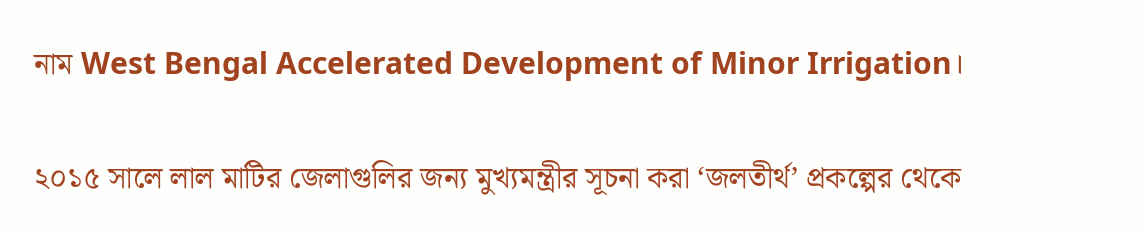নাম West Bengal Accelerated Development of Minor Irrigation।

২০১৫ সালে লাল মাটির জেলাগুলির জন্য মুখ্যমন্ত্রীর সূচনা করা ‘জলতীর্থ’ প্রকল্পের থেকে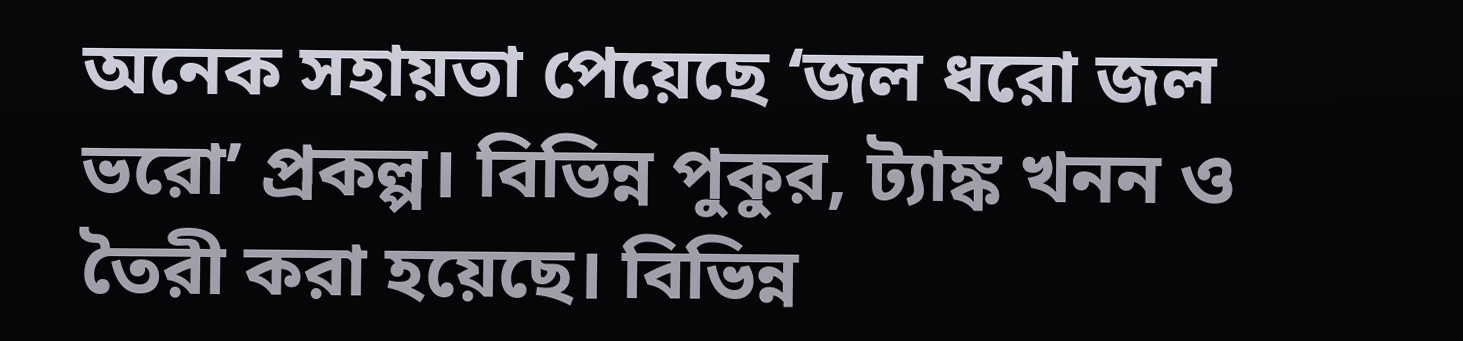অনেক সহায়তা পেয়েছে ‘জল ধরো জল ভরো’ প্রকল্প। বিভিন্ন পুকুর, ট্যাঙ্ক খনন ও তৈরী করা হয়েছে। বিভিন্ন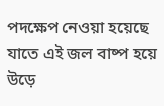পদক্ষেপ নেওয়া হয়েছে যাতে এই জল বাষ্প হয়ে উড়ে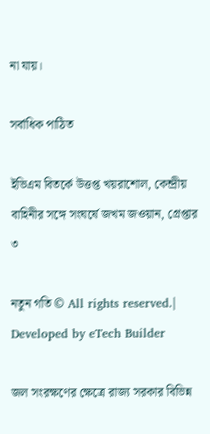না যায়।

সর্বাধিক পাঠিত

ইভিএম বিতর্কে উত্তপ্ত খয়রাশোল, কেন্দ্রীয় বাহিনীর সঙ্গে সংঘর্ষে জখম জওয়ান, গ্রেপ্তার ৩

নতুন গতি © All rights reserved.| Developed by eTech Builder

জল সংরক্ষণের ক্ষেত্রে রাজ্য সরকার বিভিন্ন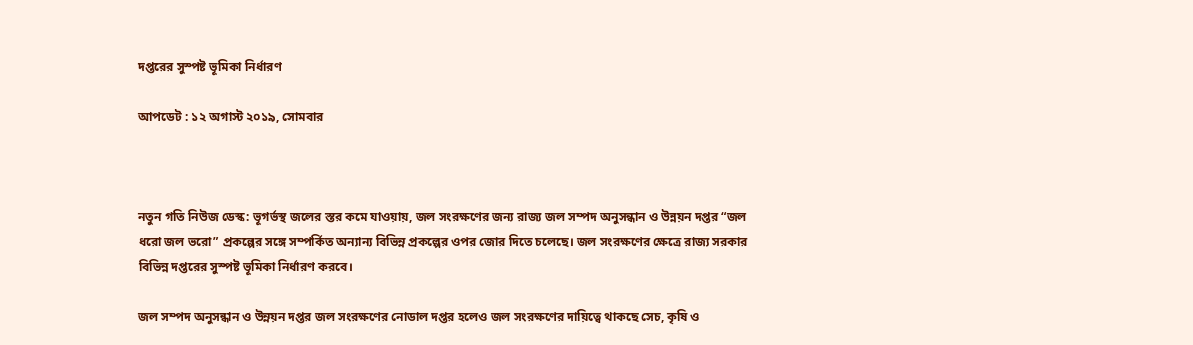দপ্তরের সুস্পষ্ট ভূমিকা নির্ধারণ

আপডেট : ১২ অগাস্ট ২০১৯, সোমবার



নতুন গতি নিউজ ডেস্ক: ভূগর্ভস্থ জলের স্তর কমে যাওয়ায়, জল সংরক্ষণের জন্য রাজ্য জল সম্পদ অনুসন্ধান ও উন্নয়ন দপ্তর “জল ধরো জল ভরো” প্রকল্পের সঙ্গে সম্পর্কিত অন্যান্য বিভিন্ন প্রকল্পের ওপর জোর দিতে চলেছে। জল সংরক্ষণের ক্ষেত্রে রাজ্য সরকার বিভিন্ন দপ্তরের সুস্পষ্ট ভূমিকা নির্ধারণ করবে।

জল সম্পদ অনুসন্ধান ও উন্নয়ন দপ্তর জল সংরক্ষণের নোডাল দপ্তর হলেও জল সংরক্ষণের দায়িত্বে থাকছে সেচ, কৃষি ও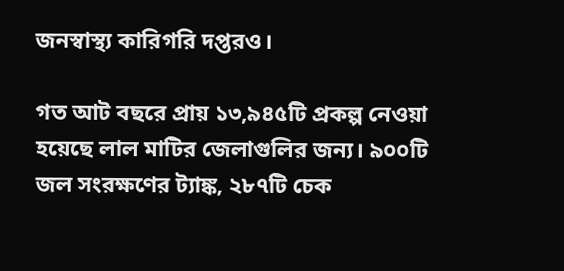জনস্বাস্থ্য কারিগরি দপ্তরও।

গত আট বছরে প্রায় ১৩,৯৪৫টি প্রকল্প নেওয়া হয়েছে লাল মাটির জেলাগুলির জন্য। ৯০০টি জল সংরক্ষণের ট্যাঙ্ক, ২৮৭টি চেক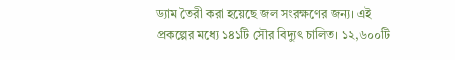ড্যাম তৈরী করা হয়েছে জল সংরক্ষণের জন্য। এই প্রকল্পের মধ্যে ১৪১টি সৌর বিদ্যুৎ চালিত। ১২,৬০০টি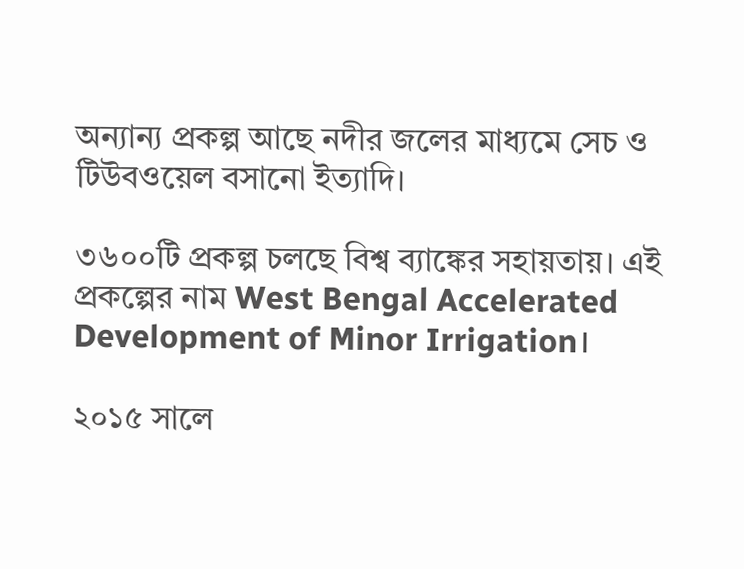অন্যান্য প্রকল্প আছে নদীর জলের মাধ্যমে সেচ ও টিউবওয়েল বসানো ইত্যাদি।

৩৬০০টি প্রকল্প চলছে বিশ্ব ব্যাঙ্কের সহায়তায়। এই প্রকল্পের নাম West Bengal Accelerated Development of Minor Irrigation।

২০১৫ সালে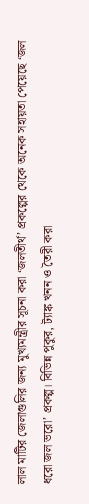লাল মাটির জেলাগুলির জন্য মুখ্যমন্ত্রীর সূচনা করা ‘জলতীর্থ’ প্রকল্পের থেকে অনেক সহায়তা পেয়েছে ‘জল ধরো জল ভরো’ প্রকল্প। বিভিন্ন পুকুর, ট্যাঙ্ক খনন ও তৈরী করা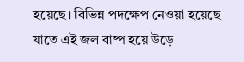হয়েছে। বিভিন্ন পদক্ষেপ নেওয়া হয়েছে যাতে এই জল বাষ্প হয়ে উড়ে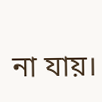না যায়।